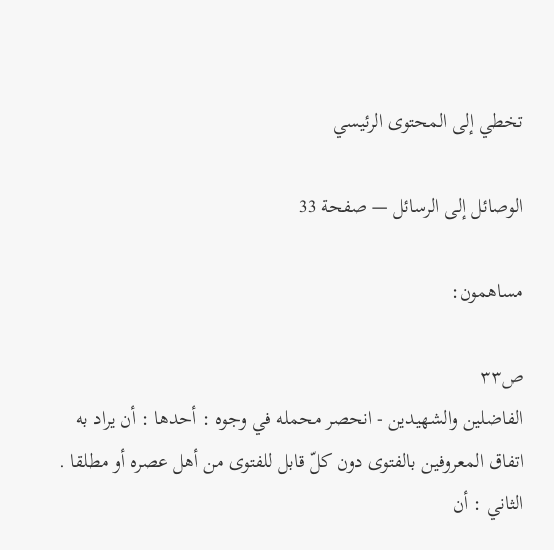تخطي إلى المحتوى الرئيسي

الوصائل إلى الرسائل — صفحة 33

مساهمون:

ص٣٣
الفاضلين والشهيدين - انحصر محمله في وجوه : أحدها : أن يراد به اتفاق المعروفين بالفتوى دون كلّ قابل للفتوى من أهل عصره أو مطلقا . الثاني : أن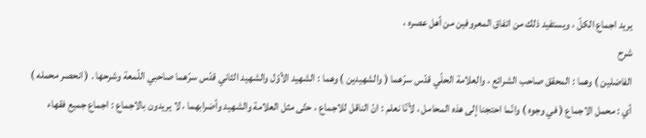يريد اجماع الكلّ ، ويستفيد ذلك من اتفاق المعروفين من أهل عصره ،
شرح
الفاضلين ) وهما : المحقق صاحب الشرائع ، والعلامة الحلّي قدّس سرّهما ( والشهيدين ) وهما : الشهيد الأوّل والشهيد الثاني قدّس سرّهما صاحبي اللّمعة وشرحها . ( انحصر محمله ) أي : محمل الاجماع ( في وجوه ) وانّما احتجنا إلى هذه المحامل ، لأنّا نعلم : انّ الناقل للاجماع ، حتّى مثل العلامة والشهيد وأضرابهما ، لا يريدون بالاجماع : اجماع جميع فقهاء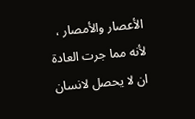الأعصار والأمصار ، لأنه مما جرت العادة ان لا يحصل لانسان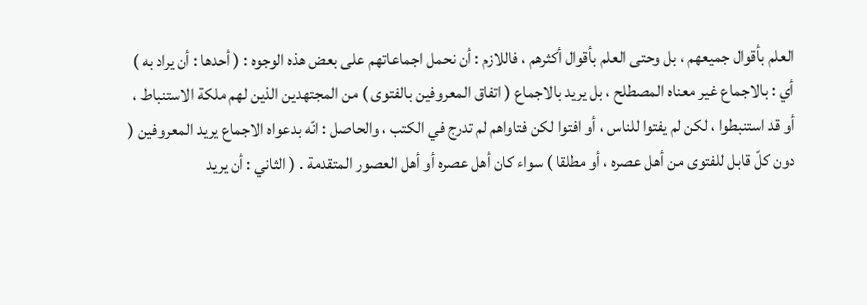العلم بأقوال جميعهم ، بل وحتى العلم بأقوال أكثرهم ، فاللازم : أن نحمل اجماعاتهم على بعض هذه الوجوه : ( أحدها : أن يراد به ) أي : بالاجماع غير معناه المصطلح ، بل يريد بالاجماع ( اتفاق المعروفين بالفتوى ) من المجتهدين الذين لهم ملكة الاستنباط ، أو قد استنبطوا ، لكن لم يفتوا للناس ، أو افتوا لكن فتاواهم لم تدرج في الكتب ، والحاصل : انّه بدعواه الاجماع يريد المعروفين ( دون كلّ قابل للفتوى من أهل عصره ، أو مطلقا ) سواء كان أهل عصره أو أهل العصور المتقدمة . ( الثاني : أن يريد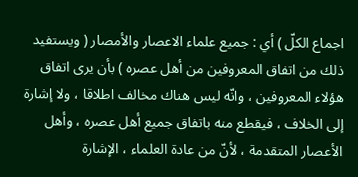اجماع الكلّ ) أي : جميع علماء الاعصار والأمصار ( ويستفيد ذلك من اتفاق المعروفين من أهل عصره ) بأن يرى اتفاق هؤلاء المعروفين ، وانّه ليس هناك مخالف اطلاقا ، ولا إشارة إلى الخلاف ، فيقطع منه باتفاق جميع أهل عصره ، وأهل الأعصار المتقدمة ، لأنّ من عادة العلماء ، الإشارة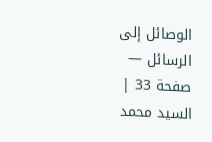الوصائل إلى الرسائل — صفحة 33 | السيد محمد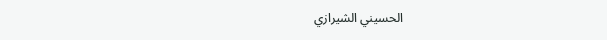الحسيني الشيرازي